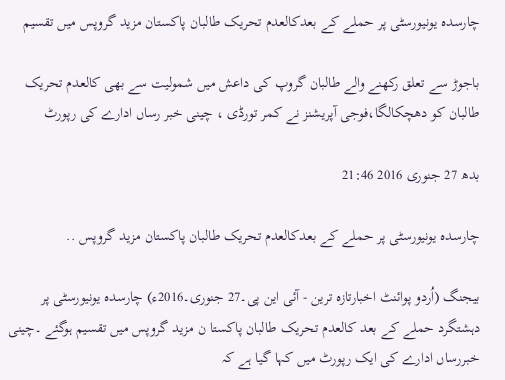چارسدہ یونیورسٹی پر حملے کے بعدکالعدم تحریک طالبان پاکستان مزید گروپس میں تقسیم

باجوڑ سے تعلق رکھنے والے طالبان گروپ کی داعش میں شمولیت سے بھی کالعدم تحریک طالبان کو دھچکالگا،فوجی آپریشنز نے کمر تورڈی ، چینی خبر رساں ادارے کی رپورٹ

بدھ 27 جنوری 2016 21:46

چارسدہ یونیورسٹی پر حملے کے بعدکالعدم تحریک طالبان پاکستان مزید گروپس ..

بیجنگ (اُردو پوائنٹ اخبارتازہ ترین - آئی این پی۔27 جنوری۔2016ء) چارسدہ یونیورسٹی پر دہشتگرد حملے کے بعد کالعدم تحریک طالبان پاکستا ن مزید گروپس میں تقسیم ہوگئے ۔چینی خبررساں ادارے کی ایک رپورٹ میں کہا گیا ہے کہ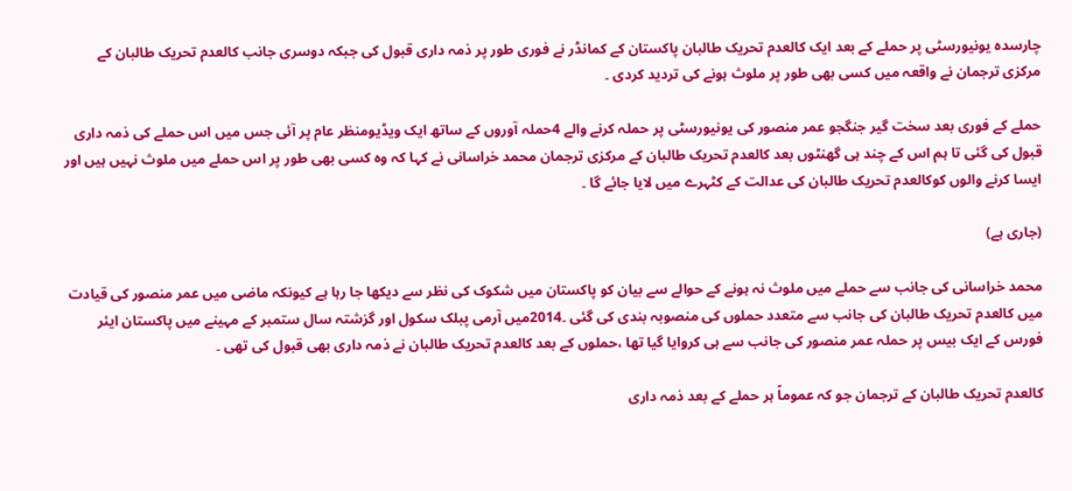چارسدہ یونیورسٹی پر حملے کے بعد ایک کالعدم تحریک طالبان پاکستان کے کمانڈر نے فوری طور پر ذمہ داری قبول کی جبکہ دوسری جانب کالعدم تحریک طالبان کے مرکزی ترجمان نے واقعہ میں کسی بھی طور پر ملوث ہونے کی تردید کردی ۔

حملے کے فوری بعد سخت گیر جنگجو عمر منصور کی یونیورسٹی پر حملہ کرنے والے 4حملہ آوروں کے ساتھ ایک ویڈیومنظر عام پر آئی جس میں اس حملے کی ذمہ داری قبول کی گئی تا ہم اس کے چند ہی گھنٹوں بعد کالعدم تحریک طالبان کے مرکزی ترجمان محمد خراسانی نے کہا کہ وہ کسی بھی طور پر اس حملے میں ملوث نہیں ہیں اور ایسا کرنے والوں کوکالعدم تحریک طالبان کی عدالت کے کٹہرے میں لایا جائے گا ۔

(جاری ہے)

محمد خراسانی کی جانب سے حملے میں ملوث نہ ہونے کے حوالے سے بیان کو پاکستان میں شکوک کی نظر سے دیکھا جا رہا ہے کیونکہ ماضی میں عمر منصور کی قیادت میں کالعدم تحریک طالبان کی جانب سے متعدد حملوں کی منصوبہ بندی کی گئی ۔2014میں آرمی پبلک سکول اور گزشتہ سال ستمبر کے مہینے میں پاکستان ایئر فورس کے ایک بیس پر حملہ عمر منصور کی جانب سے ہی کروایا گیا تھا ،حملوں کے بعد کالعدم تحریک طالبان نے ذمہ داری بھی قبول کی تھی ۔

کالعدم تحریک طالبان کے ترجمان جو کہ عموماً ہر حملے کے بعد ذمہ داری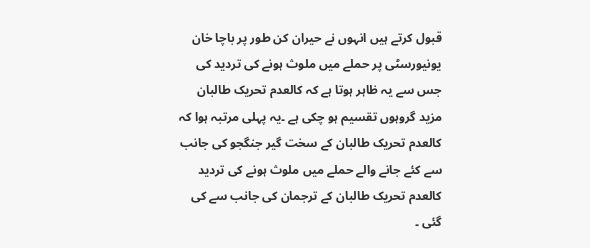قبول کرتے ہیں انہوں نے حیران کن طور پر باچا خان یونیورسٹی پر حملے میں ملوث ہونے کی تردید کی جس سے یہ ظاہر ہوتا ہے کہ کالعدم تحریک طالبان مزید گروہوں تقسیم ہو چکی ہے ۔یہ پہلی مرتبہ ہوا کہ کالعدم تحریک طالبان کے سخت گیر جنگجو کی جانب سے کئے جانے والے حملے میں ملوث ہونے کی تردید کالعدم تحریک طالبان کے ترجمان کی جانب سے کی گئی ۔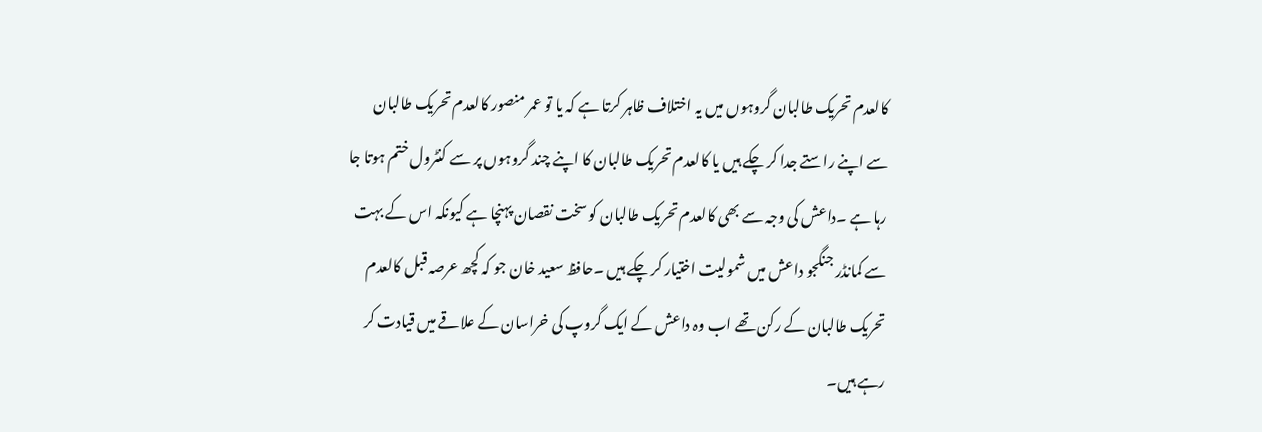کالعدم تحریک طالبان گروہوں میں یہ اختلاف ظاہر کرتا ہے کہ یا تو عمر منصور کالعدم تحریک طالبان سے اپنے راستے جدا کر چکے ہیں یا کالعدم تحریک طالبان کا اپنے چند گروہوں پر سے کنٹرول ختم ہوتا جا رہا ہے ۔داعش کی وجہ سے بھی کالعدم تحریک طالبان کو سخت نقصان پہنچا ہے کیونکہ اس کے بہت سے کمانڈر جنگجو داعش میں شمولیت اختیار کر چکے ہیں ۔حافظ سعید خان جو کہ کچھ عرصہ قبل کالعدم تحریک طالبان کے رکن تھے اب وہ داعش کے ایک گروپ کی خراسان کے علاقے میں قیادت کر رہے ہیں۔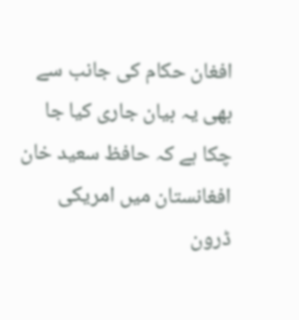افغان حکام کی جانب سے بھی یہ بیان جاری کیا جا چکا ہے کہ حافظ سعید خان افغانستان میں امریکی ڈرون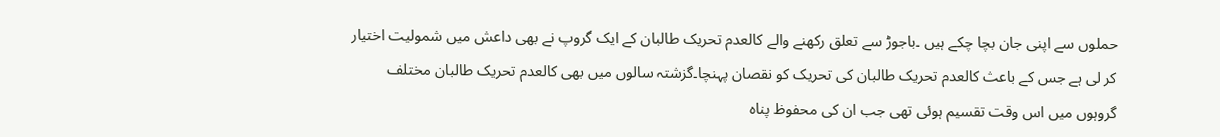حملوں سے اپنی جان بچا چکے ہیں ۔باجوڑ سے تعلق رکھنے والے کالعدم تحریک طالبان کے ایک گروپ نے بھی داعش میں شمولیت اختیار کر لی ہے جس کے باعث کالعدم تحریک طالبان کی تحریک کو نقصان پہنچا۔گزشتہ سالوں میں بھی کالعدم تحریک طالبان مختلف گروہوں میں اس وقت تقسیم ہوئی تھی جب ان کی محفوظ پناہ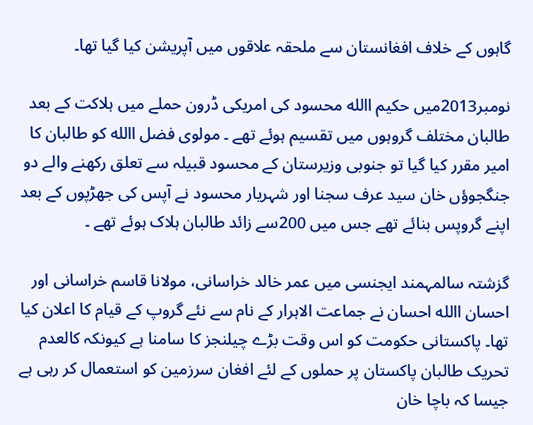گاہوں کے خلاف افغانستان سے ملحقہ علاقوں میں آپریشن کیا گیا تھا۔

نومبر2013میں حکیم االله محسود کی امریکی ڈرون حملے میں ہلاکت کے بعد طالبان مختلف گروہوں میں تقسیم ہوئے تھے ۔ مولوی فضل االله کو طالبان کا امیر مقرر کیا گیا تو جنوبی وزیرستان کے محسود قبیلہ سے تعلق رکھنے والے دو جنگجوؤں خان سید عرف سجنا اور شہریار محسود نے آپس کی جھڑپوں کے بعد اپنے گروپس بنائے تھے جس میں 200سے زائد طالبان ہلاک ہوئے تھے ۔

گزشتہ سالمہمند ایجنسی میں عمر خالد خراسانی، مولانا قاسم خراسانی اور احسان االله احسان نے جماعت الاہرار کے نام سے نئے گروپ کے قیام کا اعلان کیا تھا۔ پاکستانی حکومت کو اس وقت بڑے چیلنجز کا سامنا ہے کیونکہ کالعدم تحریک طالبان پاکستان پر حملوں کے لئے افغان سرزمین کو استعمال کر رہی ہے جیسا کہ باچا خان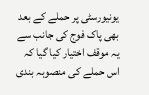یونیورسٹی پر حملے کے بعد بھی پاک فوج کی جانب سے یہ موقف اختیار کیا گیا کہ اس حملے کی منصوبہ بندی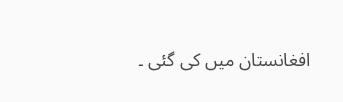افغانستان میں کی گئی ۔